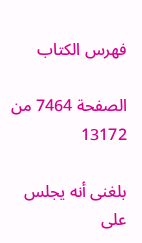فهرس الكتاب

الصفحة 7464 من 13172

بلغنى أنه يجلس على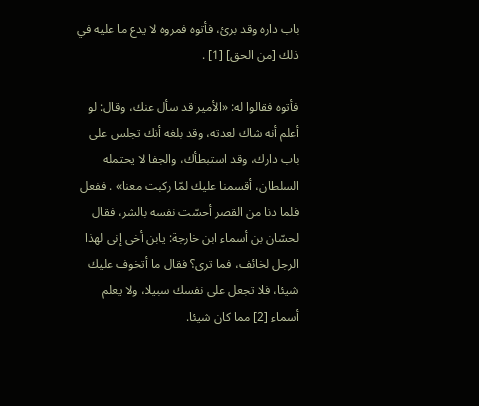باب داره وقد برئ، فأتوه فمروه لا يدع ما عليه في ذلك [من الحق] [1] .

فأتوه فقالوا له: «الأمير قد سأل عنك، وقال: لو أعلم أنه شاك لعدته، وقد بلغه أنك تجلس على باب دارك، وقد استبطأك، والجفا لا يحتمله السلطان، أقسمنا عليك لمّا ركبت معنا» . ففعل فلما دنا من القصر أحسّت نفسه بالشر، فقال لحسّان بن أسماء ابن خارجة: يابن أخى إنى لهذا الرجل لخائف، فما ترى؟ فقال ما أتخوف عليك شيئا، فلا تجعل على نفسك سبيلا، ولا يعلم أسماء [2] مما كان شيئا.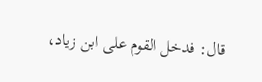قال: فدخل القوم على ابن زياد،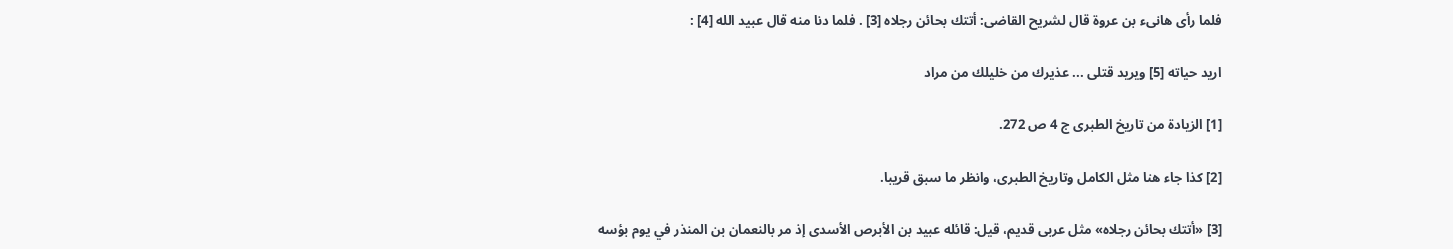فلما رأى هانىء بن عروة قال لشريح القاضى: أتتك بحائن رجلاه [3] . فلما دنا منه قال عبيد الله [4] :

اريد حياته [5] ويريد قتلى ... عذيرك من خليلك من مراد

[1] الزيادة من تاريخ الطبرى ج 4 ص 272.

[2] كذا جاء هنا مثل الكامل وتاريخ الطبرى، وانظر ما سبق قريبا.

[3] «أتتك بحائن رجلاه» مثل عربى قديم، قيل: قائله عبيد بن الأبرص الأسدى إذ مر بالنعمان بن المنذر في يوم بؤسه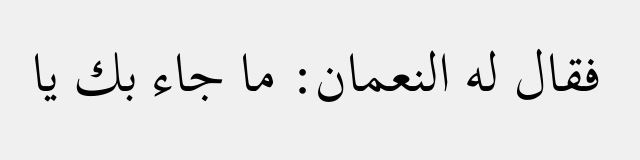فقال له النعمان: ما جاء بك يا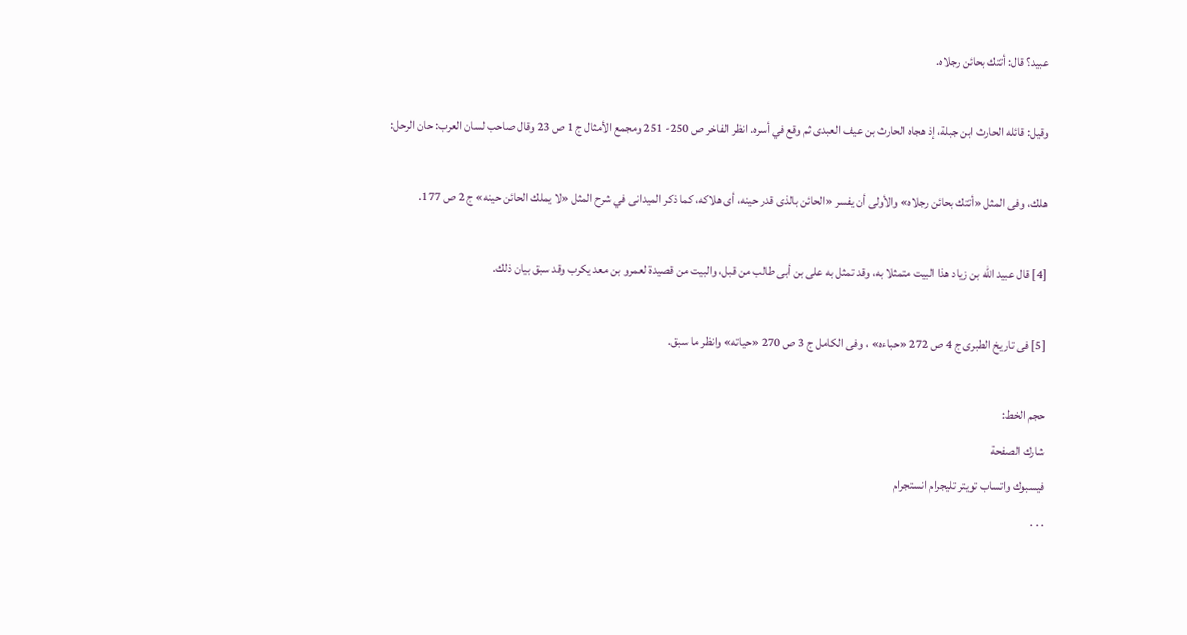عبيد؟ قال: أتتك بحائن رجلاه.

وقيل: قائله الحارث ابن جبلة، إذ هجاه الحارث بن عيف العبدى ثم وقع في أسره. انظر الفاخر ص 250- 251 ومجمع الأمثال ج 1 ص 23 وقال صاحب لسان العرب: حان الرحل:

هلك، وفى المثل «أتتك بحائن رجلاه» والأولى أن يفسر «الحائن بالذى قدر حينه، أى هلاكه، كما ذكر الميدانى في شرح المثل «لا يملك الحائن حينه» ج 2 ص 177.

[4] قال عبيد الله بن زياد هذا البيت متمثلا به، وقد تمثل به على بن أبى طالب من قبل، والبيت من قصيدة لعمرو بن معد يكرب وقد سبق بيان ذلك.

[5] فى تاريخ الطبرى ج 4 ص 272 «حباءه» ، وفى الكامل ج 3 ص 270 «حياته» وانظر ما سبق.

حجم الخط:
شارك الصفحة
فيسبوك واتساب تويتر تليجرام انستجرام
. . .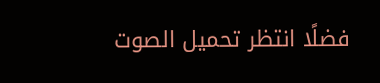فضلًا انتظر تحميل الصوت